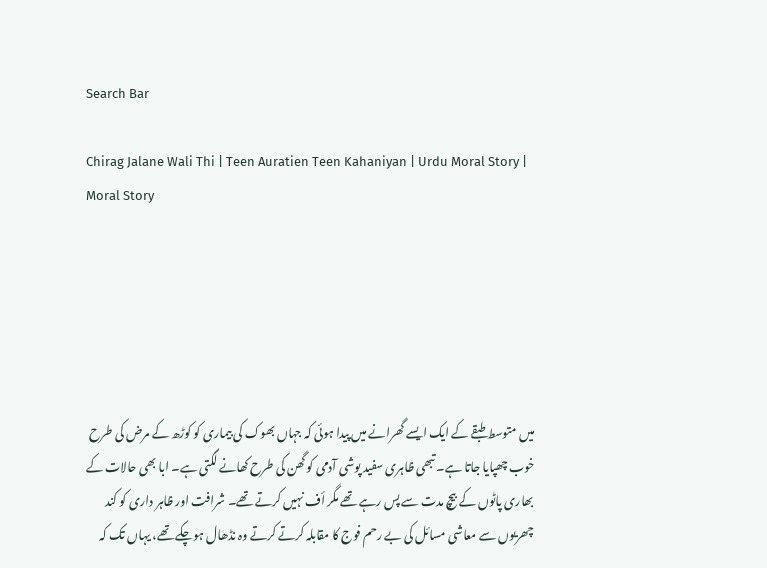Search Bar

Chirag Jalane Wali Thi | Teen Auratien Teen Kahaniyan | Urdu Moral Story | Moral Story






میں متوسط طبقے کے ایک ایسے گھرانے میں پیدا ہوئی کہ جہاں بھوک کی بیماری کو کوڑھ کے مرض کی طرح خوب چھپایا جاتا ہے۔ تبھی ظاہری سفید پوشی آدمی کو گھن کی طرح کھانے لگتی ہے۔ ابا بھی حالات کے بھاری پاٹوں کے بیچ مدت سے پس رہے تھے مگر أف نہیں کرتے تھے۔ شرافت اور ظاہر داری کو کند چھریوں سے معاشی مسائل کی بے رحم فوج کا مقابلہ کرتے کرتے وہ نڈھال ہوچکے تھے، یہاں تک کہ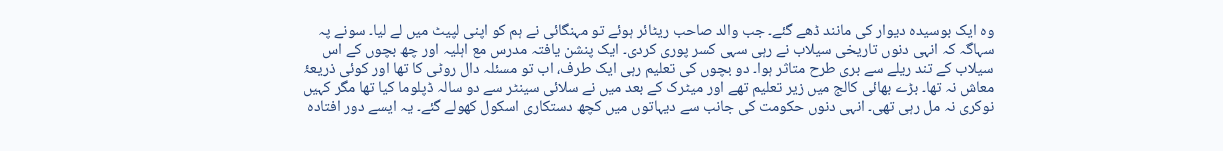وہ ایک بوسیده دیوار کی مانند ڈھے گئے۔ جب والد صاحب ریٹائر ہوئے تو مہنگائی نے ہم کو اپنی لپیٹ میں لے لیا۔ سونے پہ سہاگہ کہ انہی دنوں تاریخی سیلاب نے رہی سہی کسر پوری کردی۔ ایک پنشن یافتہ مدرس مع اہلیہ اور چھ بچوں کے اس سیلاب کے تند ریلے سے بری طرح متاثر ہوا۔ دو بچوں کی تعلیم رہی ایک طرف، اب تو مسئلہ دال روٹی کا تھا اور کوئی ذریعۂ معاش نہ تھا۔ بڑے بھائی کالج میں زیر تعلیم تھے اور میٹرک کے بعد میں نے سلائی سینٹر سے دو سالہ ڈپلوما کیا تھا مگر کہیں نوکری نہ مل رہی تھی۔ انہی دنوں حکومت کی جانب سے دیہاتوں میں کچھ دستکاری اسکول کھولے گئے۔ یہ ایسے دور افتاده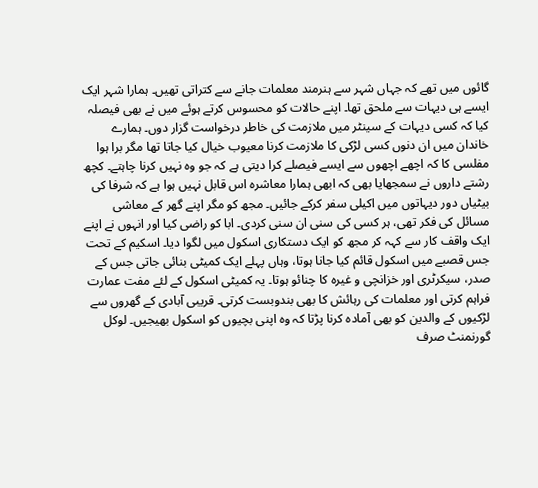گائوں میں تھے کہ جہاں شہر سے ہنرمند معلمات جانے سے کتراتی تھیں۔ ہمارا شہر ایک ایسے ہی دیہات سے ملحق تھا۔ اپنے حالات کو محسوس کرتے ہوئے میں نے بھی فیصلہ کیا کہ کسی دیہات کے سینٹر میں ملازمت کی خاطر درخواست گزار دوں۔ ہمارے خاندان میں ان دنوں کسی لڑکی کا ملازمت کرنا معیوب خیال کیا جاتا تھا مگر برا ہوا مفلسی کا کہ اچھے اچھوں سے ایسے فیصلے کرا دیتی ہے کہ جو وہ نہیں کرنا چاہتے۔ کچھ رشتے داروں نے سمجھایا بھی کہ ابھی ہمارا معاشرہ اس قابل نہیں ہوا ہے کہ شرفا کی بیٹیاں دور دیہاتوں میں اکیلی سفر کرکے جائیں۔ مجھ کو مگر اپنے گھر کے معاشی مسائل کی فکر تھی، ہر کسی کی سنی ان سنی کردی۔ ابا کو راضی کیا اور انہوں نے اپنے ایک واقف کار سے کہہ کر مجھ کو ایک دستکاری اسکول میں لگوا دیا۔ اسکیم کے تحت جس قصبے میں اسکول قائم کیا جانا ہوتا، وہاں پہلے ایک کمیٹی بنائی جاتی جس کے صدر، سیکرٹری اور خزانچی و غیره کا چنائو ہوتا۔ یہ کمیٹی اسکول کے لئے مفت عمارت فراہم کرتی اور معلمات کی رہائش کا بھی بندوبست کرتی۔ قریبی آبادی کے گھروں سے لڑکیوں کے والدین کو بھی آماده کرنا پڑتا کہ وہ اپنی بچیوں کو اسکول بھیجیں۔ لوکل گورنمنٹ صرف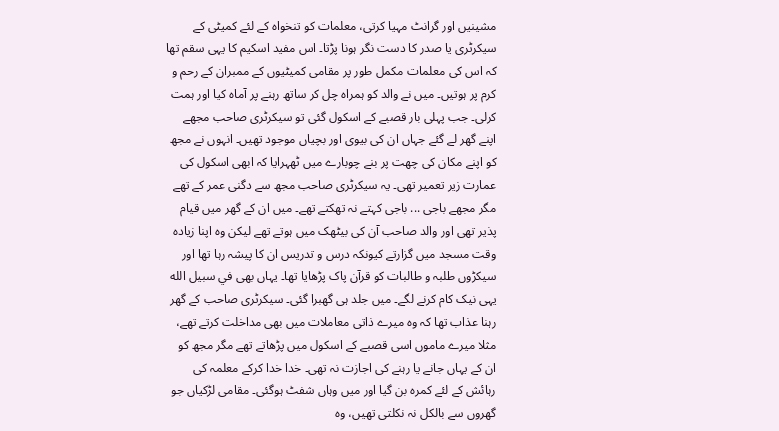مشینیں اور گرانٹ مہیا کرتی، معلمات کو تنخواہ کے لئے کمیٹی کے سیکرٹری یا صدر کا دست نگر ہونا پڑتا۔ اس مفید اسکیم کا یہی سقم تها کہ اس کی معلمات مکمل طور پر مقامی کمیٹیوں کے ممبران کے رحم و کرم پر ہوتیں۔ میں نے والد کو ہمراہ چل کر ساتھ رہنے پر آماه کیا اور ہمت کرلی۔ جب پہلی بار قصبے کے اسکول گئی تو سیکرٹری صاحب مجھے اپنے گھر لے گئے جہاں ان کی بیوی اور بچیاں موجود تھیں۔ انہوں نے مجھ کو اپنے مکان کی چھت پر بنے چوبارے میں ٹھہرایا کہ ابھی اسکول کی عمارت زیر تعمیر تھی۔ یہ سیکرٹری صاحب مجھ سے دگنی عمر کے تھے مگر مجھے باجی ... باجی کہتے نہ تھکتے تھے۔ میں ان کے گھر میں قیام پذیر تھی اور والد صاحب آن کی بیٹھک میں ہوتے تھے لیکن وہ اپنا زیادہ وقت مسجد میں گزارتے کیونکہ درس و تدریس ان کا پیشہ رہا تھا اور سیکڑوں طلبہ و طالبات کو قرآن پاک پڑھایا تھا۔ یہاں بھی في سبيل الله یہی نیک کام کرنے لگے۔ میں جلد ہی گھبرا گئی۔ سیکرٹری صاحب کے گھر رہنا عذاب تھا کہ وہ میرے ذاتی معاملات میں بھی مداخلت کرتے تھے، مثلا میرے ماموں اسی قصبے کے اسکول میں پڑھاتے تھے مگر مجھ کو ان کے یہاں جانے یا رہنے کی اجازت نہ تھی۔ خدا خدا کرکے معلمہ کی رہائش کے لئے کمرہ بن گیا اور میں وہاں شفٹ ہوگئی۔ مقامی لڑکیاں جو گھروں سے بالکل نہ نکلتی تھیں، وہ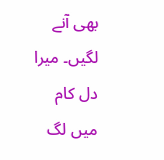بھی آنے لگیں۔ میرا دل کام میں لگ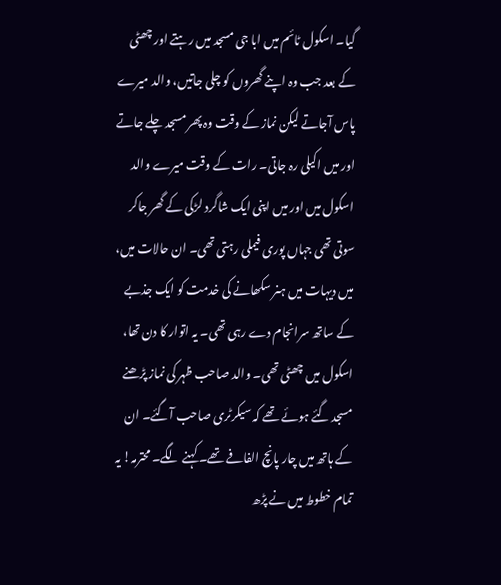گیا۔ اسکول ٹائم میں ابا جی مسجد میں رہتے اور چھٹی کے بعد جب وہ اپنے گھروں کو چلی جاتیں، والد میرے پاس آجاتے لیکن نماز کے وقت وہ پھر مسجد چلے جاتے اور میں اکیلی رہ جاتی۔ رات کے وقت میرے والد اسکول میں اور میں اپنی ایک شاگرد لڑکی کے گھر جاکر سوتی تھی جہاں پوری فیملی رہتی تھی۔ ان حالات میں، میں دیہات میں ہنر سکھانے کی خدمت کو ایک جذبے کے ساتھ سرانجام دے رہی تھی۔ یہ اتوار کا دن تھا، اسکول میں چھٹی تھی۔ والد صاحب ظہر کی نماز پڑھنے مسجد گئے ہوئے تھے کہ سیکرٹری صاحب آگئے۔ ان کے ہاتھ میں چار پانچ الفافے تھے۔ کہنے لگے۔ محترمہ! یہ تمام خطوط میں نے پڑھ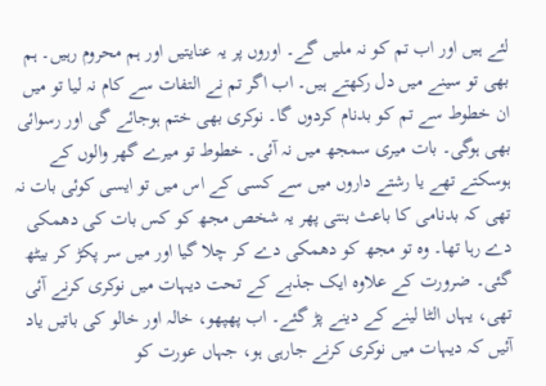لئے ہیں اور اب تم کو نہ ملیں گے۔ اوروں پر یہ عنایتیں اور ہم محروم رہیں۔ ہم بھی تو سینے میں دل رکھتے ہیں۔ اب اگر تم نے التفات سے کام نہ لیا تو میں ان خطوط سے تم کو بدنام کردوں گا۔ نوکری بھی ختم ہوجائے گی اور رسوائی بھی ہوگی۔ بات میری سمجھ میں نہ آئی۔ خطوط تو میرے گھر والوں کے ہوسکتے تھے یا رشتے داروں میں سے کسی کے اس میں تو ایسی کوئی بات نہ تھی کہ بدنامی کا باعث بنتی پھر یہ شخص مجھ کو کس بات کی دھمکی دے رہا تھا۔ وہ تو مجھ کو دھمکی دے کر چلا گیا اور میں سر پکڑ کر بیٹھ گئی۔ ضرورت کے علاوہ ایک جذبے کے تحت دیہات میں نوکری کرنے آئی تھی، یہاں الٹا لینے کے دینے پڑ گئے۔ اب پهپهو، خالہ اور خالو کی باتیں یاد آئیں کہ دیہات میں نوکری کرنے جارہی ہو، جہاں عورت کو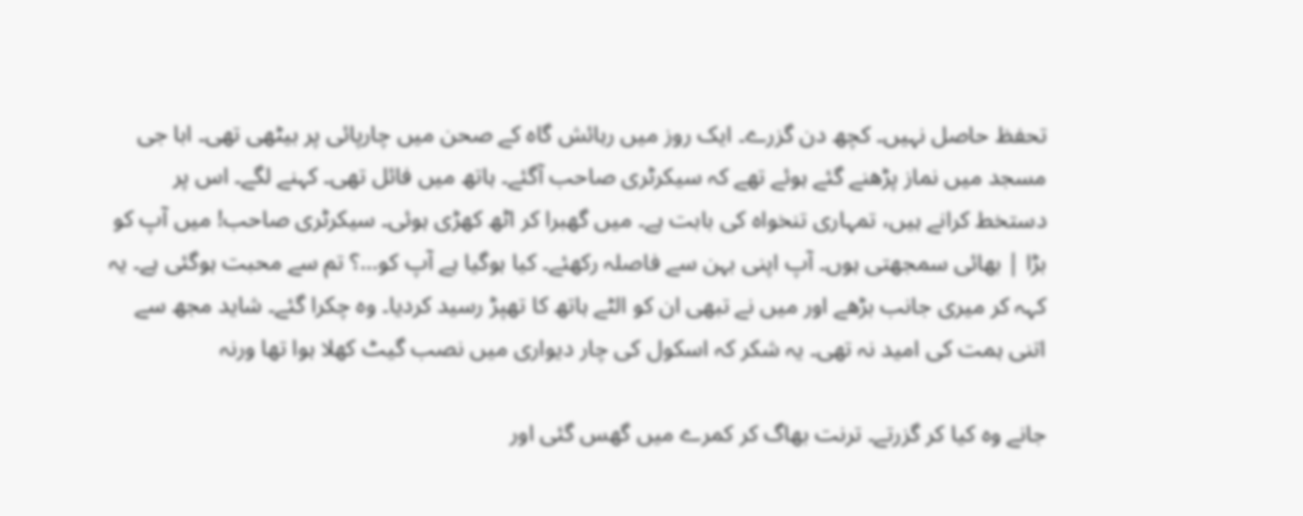تحفظ حاصل نہیں۔ کچھ دن گزرے۔ ایک روز میں رہائش گاہ کے صحن میں چارپائی پر بیٹھی تھی۔ ابا جی مسجد میں نماز پڑهنے گئے ہوئے تھے کہ سیکرٹری صاحب آگئے۔ ہاتھ میں فائل تھی۔ کہنے لگے۔ اس پر دستخط کرانے ہیں، تمہاری تنخواه کی بابت ہے۔ میں گھبرا کر اٹھ کھڑی ہوئی۔ سیکرٹری صاحب! میں آپ کو بڑا | بهائی سمجھتی ہوں۔ آپ اپنی بہن سے فاصلہ رکھئے۔ کیا ہوگیا ہے آپ کو...؟ تم سے محبت ہوگئی ہے۔ یہ کہہ کر میری جانب بڑھے اور میں نے تبھی ان کو الٹے ہاتھ کا تھپڑ رسید کردیا۔ وہ چکرا گئے۔ شاید مجھ سے اتنی ہمت کی امید نہ تھی۔ یہ شکر کہ اسکول کی چار دیواری میں نصب گیٹ کھلا ہوا تھا ورنہ

جانے وہ کیا کر گزرتے۔ ترنت بهاگ کر کمرے میں گھس گئی اور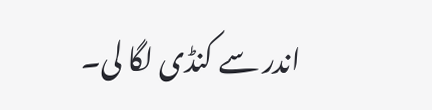اندر سے کنڈی لگا لی۔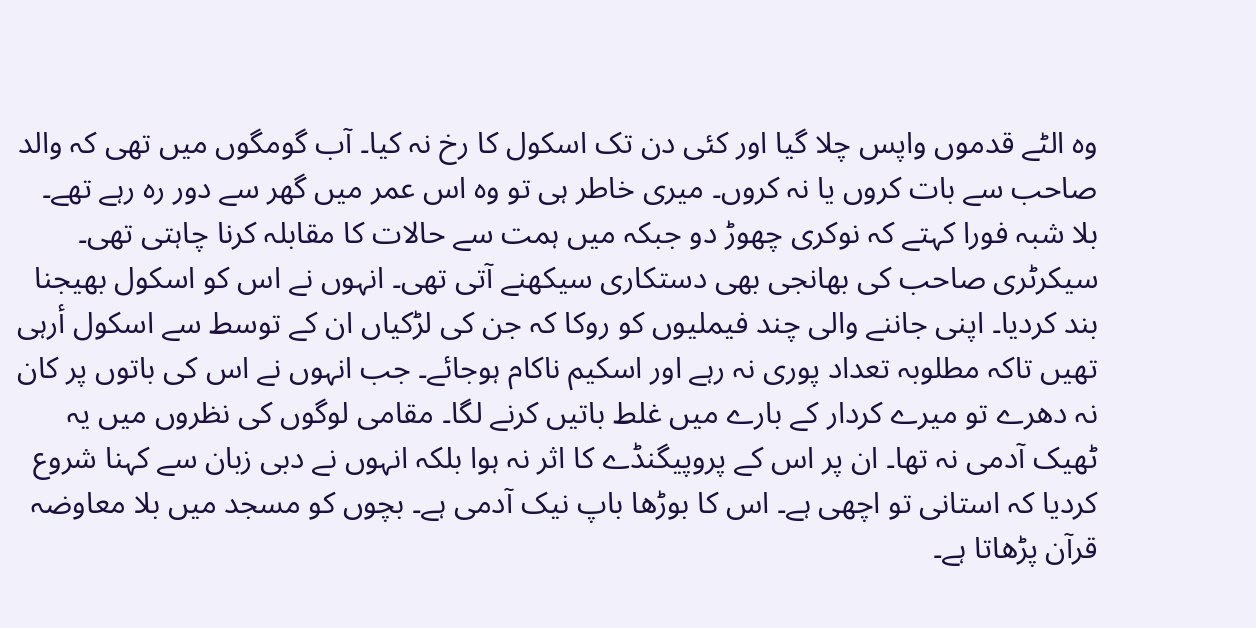وہ الٹے قدموں واپس چلا گیا اور کئی دن تک اسکول کا رخ نہ کیا۔ آب گومگوں میں تھی کہ والد صاحب سے بات کروں یا نہ کروں۔ میری خاطر ہی تو وہ اس عمر میں گھر سے دور رہ رہے تھے۔ بلا شبہ فورا کہتے کہ نوکری چھوڑ دو جبکہ میں ہمت سے حالات کا مقابلہ کرنا چاہتی تھی۔ سیکرٹری صاحب کی بھانجی بھی دستکاری سیکھنے آتی تھی۔ انہوں نے اس کو اسکول بھیجنا بند کردیا۔ اپنی جاننے والی چند فیملیوں کو روکا کہ جن کی لڑکیاں ان کے توسط سے اسکول أرہی تھیں تاکہ مطلوبہ تعداد پوری نہ رہے اور اسکیم ناکام ہوجائے۔ جب انہوں نے اس کی باتوں پر کان نہ دھرے تو میرے کردار کے بارے میں غلط باتیں کرنے لگا۔ مقامی لوگوں کی نظروں میں یہ ٹھیک آدمی نہ تھا۔ ان پر اس کے پروپیگنڈے کا اثر نہ ہوا بلکہ انہوں نے دبی زبان سے کہنا شروع کردیا کہ استانی تو اچھی ہے۔ اس کا بوڑھا باپ نیک آدمی ہے۔ بچوں کو مسجد میں بلا معاوضہ قرآن پڑھاتا ہے۔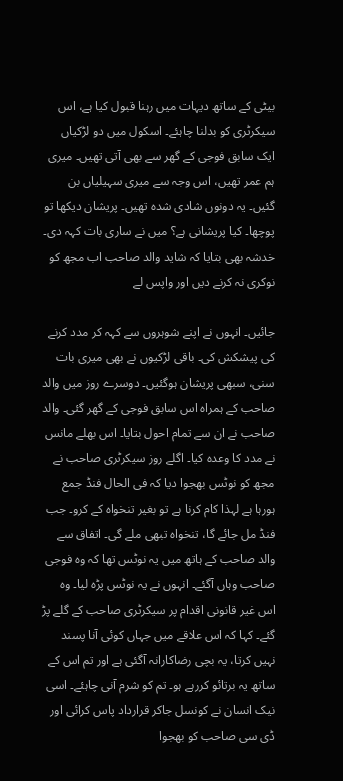بیٹی کے ساتھ دیہات میں رہنا قبول کیا ہے، اس سیکرٹری کو بدلنا چاہئے۔ اسکول میں دو لڑکیاں ایک سابق فوجی کے گھر سے بھی آتی تھیں۔ میری ہم عمر تھیں، اس وجہ سے میری سہیلیاں بن گئیں۔ یہ دونوں شادی شدہ تھیں۔ پریشان دیکھا تو پوچھا۔ کیا پریشانی ہے؟ میں نے ساری بات کہہ دی۔ خدشہ بھی بتایا کہ شاید والد صاحب اب مجھ کو نوکری نہ کرنے دیں اور واپس لے

جائیں۔ انہوں نے اپنے شوہروں سے کہہ کر مدد کرنے کی پیشکش کی۔ باقی لڑکیوں نے بھی میری بات سنی، سبھی پریشان ہوگئیں۔ دوسرے روز میں والد صاحب کے ہمراہ اس سابق فوجی کے گھر گئی۔ والد صاحب نے ان سے تمام احول بتایا۔ اس بھلے مانس نے مدد کا وعدہ کیا۔ اگلے روز سیکرٹری صاحب نے مجھ کو نوٹس بھجوا دیا کہ فی الحال فنڈ جمع ہورہا ہے لہذا کام کرنا ہے تو بغیر تنخواہ کے کرو۔ جب فنڈ مل جائے گا، تنخواه تبھی ملے گی۔ اتفاق سے والد صاحب کے ہاتھ میں یہ نوٹس تھا کہ وہ فوجی صاحب وہاں آگئے۔ انہوں نے یہ نوٹس پڑه لیا۔ وہ اس غیر قانونی اقدام پر سیکرٹری صاحب کے گلے پڑ گئے۔ کہا کہ اس علاقے میں جہاں کوئی آنا پسند نہیں کرتا، یہ بچی رضاکارانہ آگئی ہے اور تم اس کے ساتھ یہ برتائو کررہے ہو۔ تم کو شرم آنی چاہئے۔ اسی نیک انسان نے کونسل جاکر قرارداد پاس کرائی اور ڈی سی صاحب کو بھجوا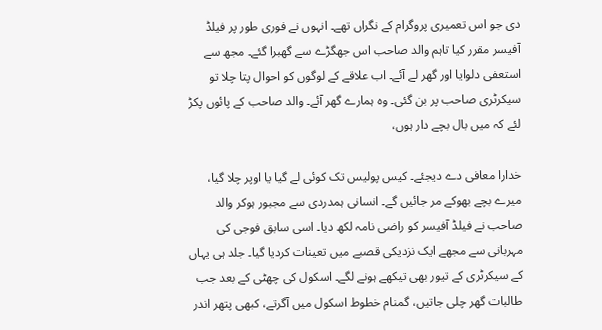دی جو اس تعمیری پروگرام کے نگراں تھے۔ انہوں نے فوری طور پر فیلڈ آفیسر مقرر کیا تاہم والد صاحب اس جھگڑے سے گھبرا گئے۔ مجھ سے استعفی دلوایا اور گھر لے آئے۔ اب علاقے کے لوگوں کو احوال پتا چلا تو سیکرٹری صاحب پر بن گئی۔ وہ ہمارے گھر آئے۔ والد صاحب کے پائوں پکڑ لئے کہ میں بال بچے دار ہوں،

خدارا معافی دے دیجئے۔ کیس پولیس تک کوئی لے گیا یا اوپر چلا گیا، میرے بچے بھوکے مر جائیں گے۔ انسانی ہمدردی سے مجبور ہوکر والد صاحب نے فیلڈ آفیسر کو راضی نامہ لکھ دیا۔ اسی سابق فوجی کی مہربانی سے مجھے ایک نزدیکی قصبے میں تعینات کردیا گیا۔ جلد ہی یہاں کے سیکرٹری کے تیور بھی تیکھے ہونے لگے۔ اسکول کی چھٹی کے بعد جب طالبات گھر چلی جاتیں، گمنام خطوط اسکول میں آگرتے، کبھی پتهر اندر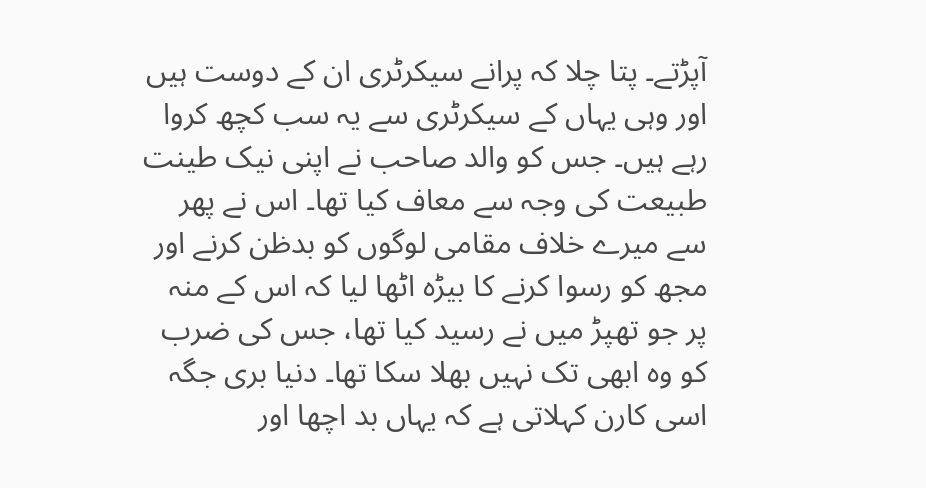آپڑتے۔ پتا چلا کہ پرانے سیکرٹری ان کے دوست ہیں اور وہی یہاں کے سیکرٹری سے یہ سب کچھ کروا رہے ہیں۔ جس کو والد صاحب نے اپنی نیک طینت طبیعت کی وجہ سے معاف کیا تھا۔ اس نے پھر سے میرے خلاف مقامی لوگوں کو بدظن کرنے اور مجھ کو رسوا کرنے کا بیڑہ اٹھا لیا کہ اس کے منہ پر جو تھپڑ میں نے رسید کیا تھا، جس کی ضرب کو وہ ابھی تک نہیں بھلا سکا تھا۔ دنیا بری جگہ اسی کارن کہلاتی ہے کہ یہاں بد اچھا اور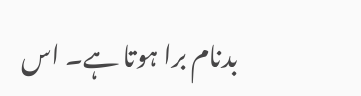بدنام برا ہوتا ہے۔ اس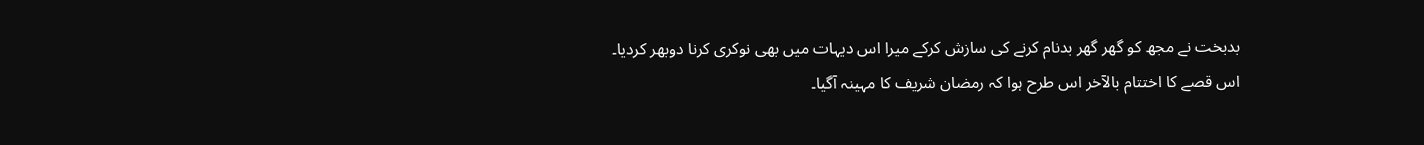بدبخت نے مجھ کو گهر گهر بدنام کرنے کی سازش کرکے میرا اس دیہات میں بھی نوکری کرنا دوبھر کردیا۔ اس قصے کا اختتام بالآخر اس طرح ہوا کہ رمضان شریف کا مہینہ آگیا۔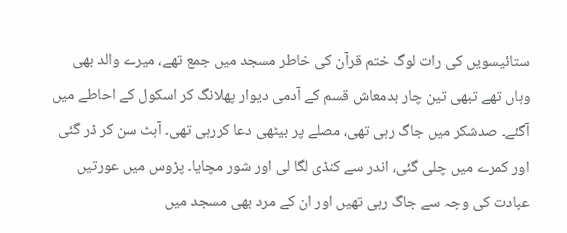ستائیسویں کی رات لوگ ختم قرآن کی خاطر مسجد میں جمع تھے، میرے والد بھی وہاں تھے تبھی تین چار بدمعاش قسم کے آدمی دیوار پھلانگ کر اسکول کے احاطے میں آگئے۔ صدشکر میں جاگ رہی تھی، مصلے پر بیٹھی دعا کررہی تھی۔ آہٹ سن کر ڈر گئی اور کمرے میں چلی گئی، اندر سے کنڈی لگا لی اور شور مچایا۔ پڑوس میں عورتیں عبادت کی وجہ سے جاگ رہی تھیں اور ان کے مرد بھی مسجد میں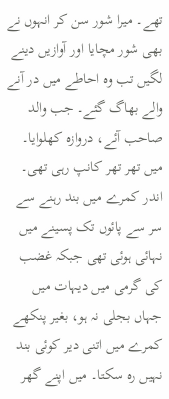تھے۔ میرا شور سن کر انہوں نے بھی شور مچایا اور آوازیں دینے لگیں تب وہ احاطے میں در آنے والے بهاگ گئے۔ جب والد صاحب آئے، دروازہ کھلوایا۔ میں تھر تھر کانپ رہی تھی۔ اندر کمرے میں بند رہنے سے سر سے پائوں تک پسینے میں نہائی ہوئی تھی جبکہ غضب کی گرمی میں دیہات میں جہاں بجلی نہ ہو، بغیر پنکھے کمرے میں اتنی دیر کوئی بند نہیں رہ سکتا۔ میں اپنے گھر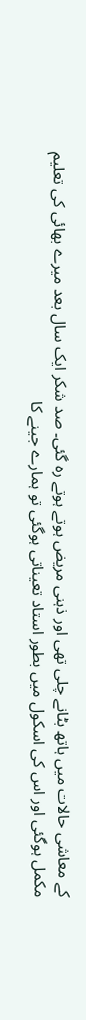کے معاشی حالات میں ہاتھ بٹانے چلی تھی اور ذہنی مریض ہوتے ہوتے رہ گئی۔ صد شکر ایک سال بعد میرے بھائی کی تعلیم مکمل ہوگئی اور اس کی اسکول میں بطور استاد تعیناتی ہوگئی تو ہمارے جینے کا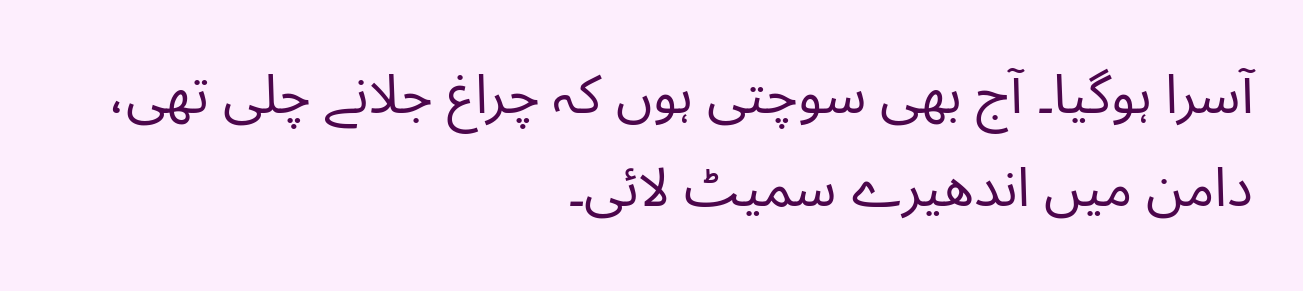آسرا ہوگیا۔ آج بھی سوچتی ہوں کہ چراغ جلانے چلی تھی، دامن میں اندھیرے سمیٹ لائی۔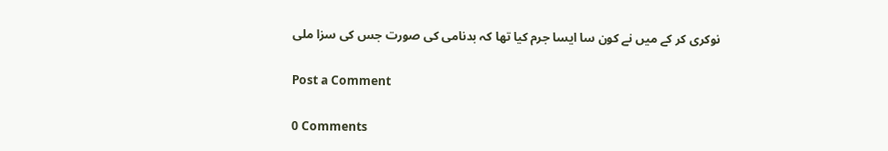نوکری کر کے میں نے کون سا ایسا جرم کیا تھا کہ بدنامی کی صورت جس کی سزا ملی

Post a Comment

0 Comments